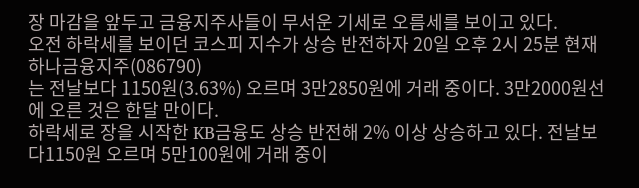장 마감을 앞두고 금융지주사들이 무서운 기세로 오름세를 보이고 있다.
오전 하락세를 보이던 코스피 지수가 상승 반전하자 20일 오후 2시 25분 현재
하나금융지주(086790)
는 전날보다 1150원(3.63%) 오르며 3만2850원에 거래 중이다. 3만2000원선에 오른 것은 한달 만이다.
하락세로 장을 시작한 KB금융도 상승 반전해 2% 이상 상승하고 있다. 전날보다1150원 오르며 5만100원에 거래 중이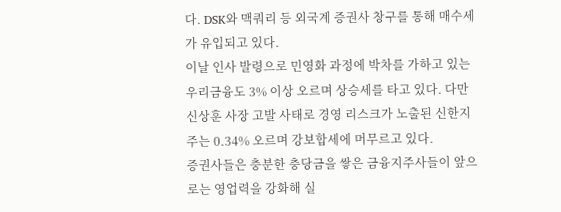다. DSK와 맥쿼리 등 외국계 증권사 창구를 통해 매수세가 유입되고 있다.
이날 인사 발령으로 민영화 과정에 박차를 가하고 있는 우리금융도 3% 이상 오르며 상승세를 타고 있다. 다만 신상훈 사장 고발 사태로 경영 리스크가 노출된 신한지주는 0.34% 오르며 강보합세에 머무르고 있다.
증권사들은 충분한 충당금을 쌓은 금융지주사들이 앞으로는 영업력을 강화해 실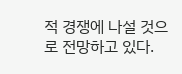적 경쟁에 나설 것으로 전망하고 있다.